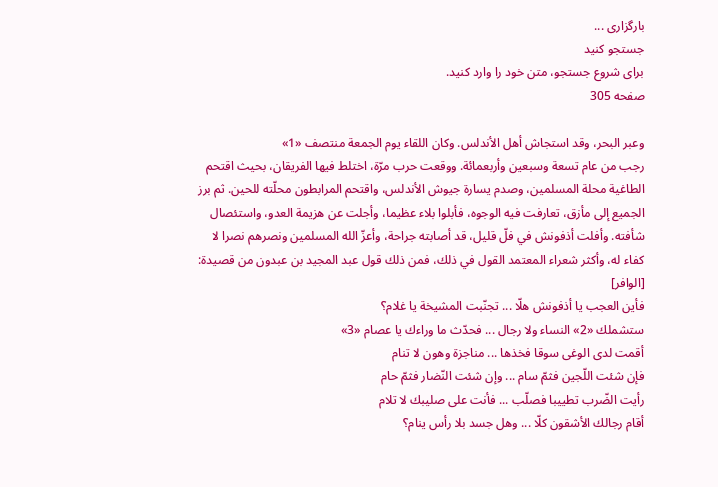بارگزاری ...
جستجو کنید
برای شروع جستجو، متن خود را وارد کنید.
صفحه 305

وعبر البحر، وقد استجاش أهل الأندلس. وكان اللقاء يوم الجمعة منتصف «1»
رجب من عام تسعة وسبعين وأربعمائة. ووقعت حرب مرّة، اختلط فيها الفريقان، بحيث اقتحم الطاغية محلة المسلمين، وصدم يسارة جيوش الأندلس، واقتحم المرابطون محلّته للحين. ثم برز الجميع إلى مأزق، تعارفت فيه الوجوه، فأبلوا بلاء عظيما، وأجلت عن هزيمة العدو، واستئصال شأفته. وأفلت أذفونش في فلّ قليل، قد أصابته جراحة، وأعزّ الله المسلمين ونصرهم نصرا لا كفاء له، وأكثر شعراء المعتمد القول في ذلك، فمن ذلك قول عبد المجيد بن عبدون من قصيدة:
[الوافر]
فأين العجب يا أذفونش هلّا ... تجنّبت المشيخة يا غلام؟
ستشملك «2» النساء ولا رجال ... فحدّث ما وراءك يا عصام «3»
أقمت لدى الوغى سوقا فخذها ... مناجزة وهون لا تنام
فإن شئت اللّجين فثمّ سام ... وإن شئت النّضار فثمّ حام
رأيت الضّرب تطييبا فصلّب ... فأنت على صليبك لا تلام
أقام رجالك الأشقون كلّا ... وهل جسد بلا رأس ينام؟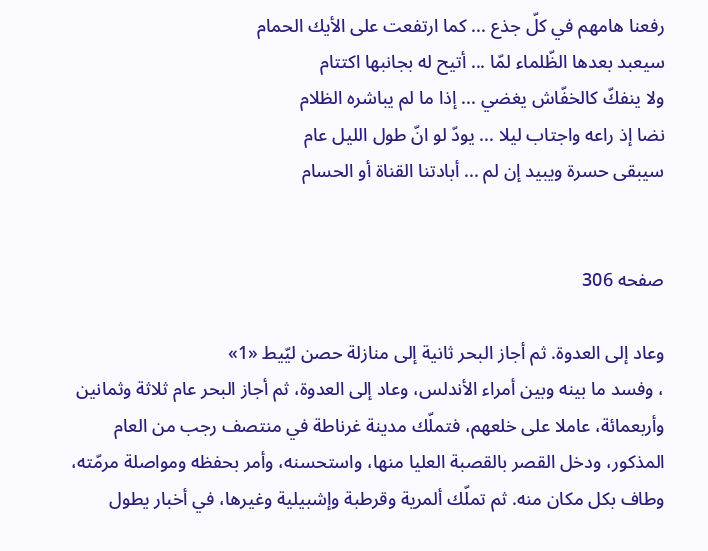رفعنا هامهم في كلّ جذع ... كما ارتفعت على الأيك الحمام
سيعبد بعدها الظّلماء لمّا ... أتيح له بجانبها اكتتام
ولا ينفكّ كالخفّاش يغضي ... إذا ما لم يباشره الظلام
نضا إذ راعه واجتاب ليلا ... يودّ لو انّ طول الليل عام
سيبقى حسرة ويبيد إن لم ... أبادتنا القناة أو الحسام


صفحه 306

وعاد إلى العدوة. ثم أجاز البحر ثانية إلى منازلة حصن ليّيط «1»
، وفسد ما بينه وبين أمراء الأندلس، وعاد إلى العدوة، ثم أجاز البحر عام ثلاثة وثمانين وأربعمائة، عاملا على خلعهم، فتملّك مدينة غرناطة في منتصف رجب من العام المذكور، ودخل القصر بالقصبة العليا منها، واستحسنه، وأمر بحفظه ومواصلة مرمّته، وطاف بكل مكان منه. ثم تملّك ألمرية وقرطبة وإشبيلية وغيرها، في أخبار يطول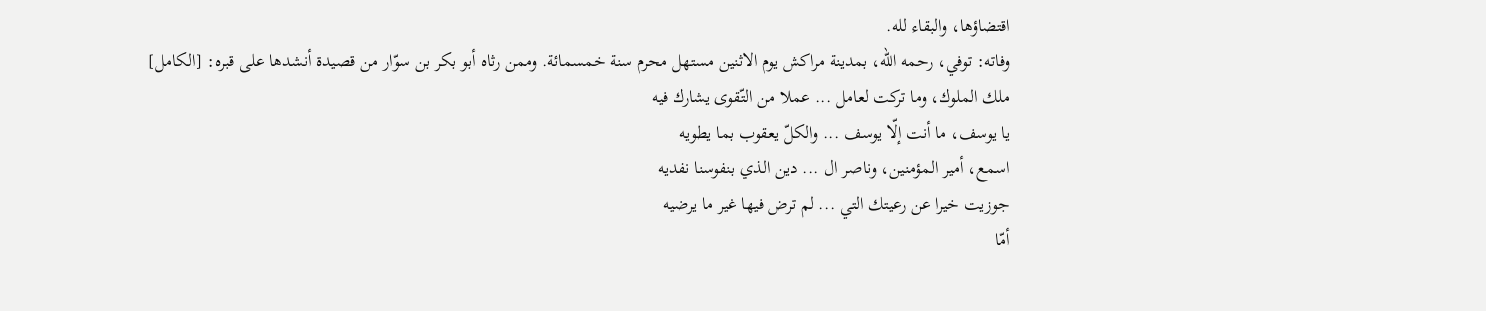اقتضاؤها، والبقاء لله.
وفاته: توفي، رحمه الله، بمدينة مراكش يوم الاثنين مستهل محرم سنة خمسمائة. وممن رثاه أبو بكر بن سوّار من قصيدة أنشدها على قبره: [الكامل]
ملك الملوك، وما تركت لعامل ... عملا من التّقوى يشارك فيه
يا يوسف، ما أنت إلّا يوسف ... والكلّ يعقوب بما يطويه
اسمع، أمير المؤمنين، وناصر ال ... دين الذي بنفوسنا نفديه
جوزيت خيرا عن رعيتك التي ... لم ترض فيها غير ما يرضيه
أمّا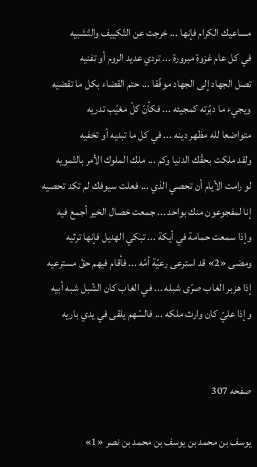مساعيك الكرام فإنها ... خرجت عن التّكييف والتّشبيه
في كل عام غزوة مبرورة ... تردي عديد الروم أو تفنيه
تصل الجهاد إلى الجهاد موفّقا ... حتم القضاء بكل ما تقضيه
ويجيء ما دبّرته كمجيئه ... فكأنّ كلّ مغيّب تدريه
متواضعا لله مظهر دينه ... في كل ما تبديه أو تخفيه
ولقد ملكت بحقّك الدنيا وكم ... ملك الملوك الأمر بالتّمويه
لو رامت الأيام أن تحصي الذي ... فعلت سيوفك لم تكد تحصيه
إنا لمفجوعون منك بواحد ... جمعت خصال الخير أجمع فيه
وإذا سمعت حمامة في أيكة ... تبكي الهديل فإنها ترثيه
ومضى «2» قد استرعى رعيّة أمّه ... فأقام فيهم حقّ مسترعيه
إذا هزبر الغاب صرّى شبله ... في الغاب كان الشّبل شبه أبيه
وإذا عليّ كان وارث ملكه ... فالسّهم يلقى في يدي باريه


صفحه 307

يوسف بن محمد بن يوسف بن محمد بن نصر «1»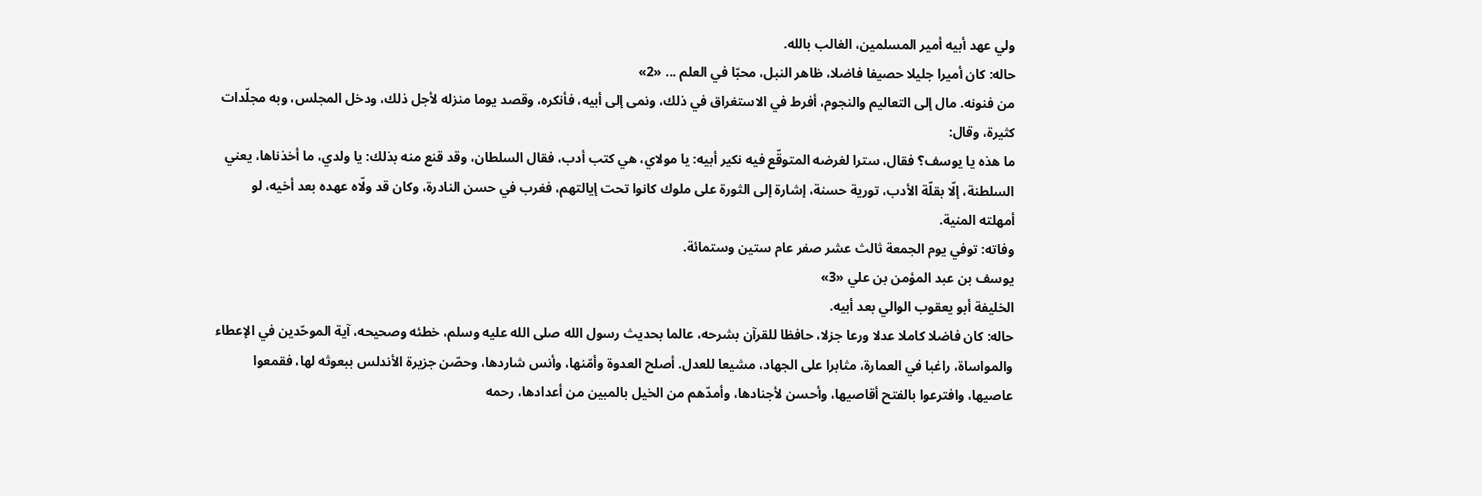ولي عهد أبيه أمير المسلمين، الغالب بالله.
حاله: كان أميرا جليلا حصيفا فاضلا، ظاهر النبل، محبّا في العلم ... «2»
من فنونه. مال إلى التعاليم والنجوم، أفرط في الاستغراق في ذلك، ونمى إلى أبيه، فأنكره، وقصد يوما منزله لأجل ذلك، ودخل المجلس، وبه مجلّدات كثيرة، وقال:
ما هذه يا يوسف؟ فقال، سترا لغرضه المتوقّع فيه نكير أبيه: يا مولاي، هي كتب أدب، فقال السلطان، وقد قنع منه بذلك: يا ولدي، ما أخذناها، يعني السلطنة، إلّا بقلّة الأدب، تورية حسنة، إشارة إلى الثورة على ملوك كانوا تحت إيالتهم، فغرب في حسن النادرة، وكان قد ولّاه عهده بعد أخيه، لو أمهلته المنية.
وفاته: توفي يوم الجمعة ثالث عشر صفر عام ستين وستمائة.
يوسف بن عبد المؤمن بن علي «3»
الخليفة أبو يعقوب الوالي بعد أبيه.
حاله: كان فاضلا كاملا عدلا ورعا جزلا، حافظا للقرآن بشرحه، عالما بحديث رسول الله صلى الله عليه وسلم، خطئه وصحيحه، آية الموحّدين في الإعطاء والمواساة، راغبا في العمارة، مثابرا على الجهاد، مشيعا للعدل. أصلح العدوة وأمّنها، وأنس شاردها، وحصّن جزيرة الأندلس ببعوثه لها، فقمعوا عاصيها، وافترعوا بالفتح أقاصيها، وأحسن لأجنادها، وأمدّهم من الخيل بالمبين من أعدادها، رحمه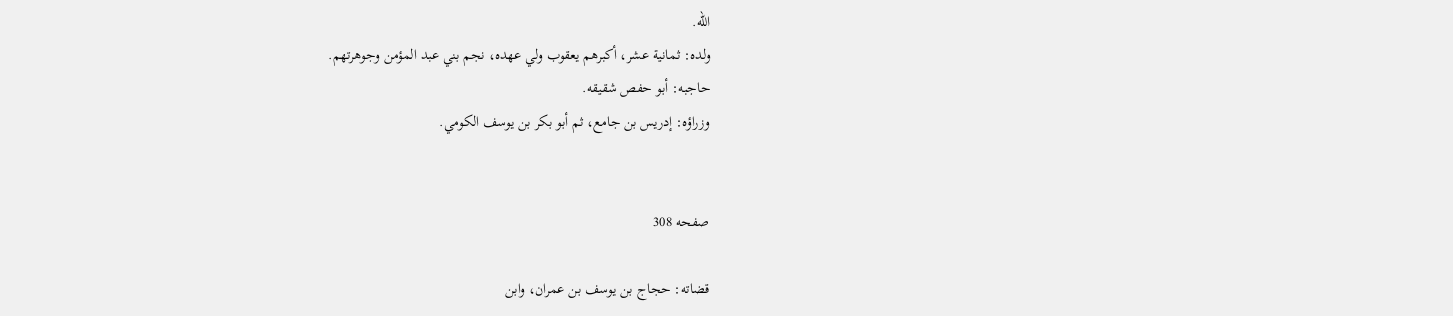الله.
ولده: ثمانية عشر، أكبرهم يعقوب ولي عهده، نجم بني عبد المؤمن وجوهرتهم.
حاجبه: أبو حفص شقيقه.
وزراؤه: إدريس بن جامع، ثم أبو بكر بن يوسف الكومي.


صفحه 308

قضاته: حجاج بن يوسف بن عمران، وابن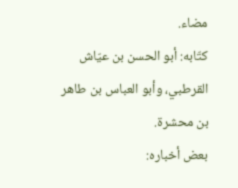مضاء.
كتّابه: أبو الحسن بن عيّاش القرطبي، وأبو العباس بن طاهر بن محشرة.
بعض أخباره: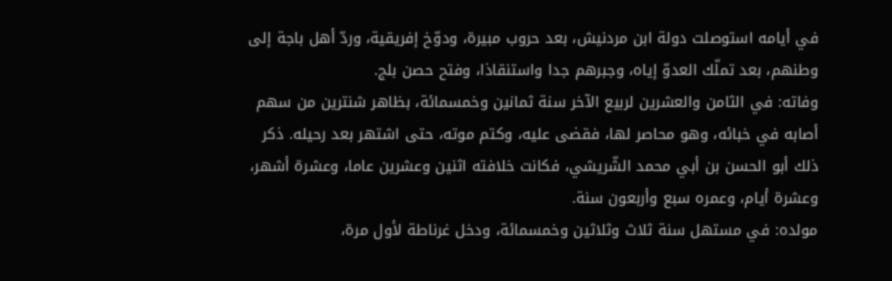في أيامه استوصلت دولة ابن مردنيش، بعد حروب مبيرة، ودوّخ إفريقية، وردّ أهل باجة إلى وطنهم، بعد تملّك العدوّ إياه، وجبرهم جدا واستنقاذا، وفتح حصن بلج.
وفاته: في الثامن والعشرين لربيع الآخر سنة ثمانين وخمسمائة، بظاهر شنترين من سهم أصابه في خبائه، وهو محاصر لها، فقضى عليه، وكتم موته، حتى اشتهر بعد رحيله. ذكر ذلك أبو الحسن بن أبي محمد الشّريشي، فكانت خلافته اثنين وعشرين عاما، وعشرة أشهر، وعشرة أيام، وعمره سبع وأربعون سنة.
مولده: في مستهل سنة ثلاث وثلاثين وخمسمائة، ودخل غرناطة لأول مرة،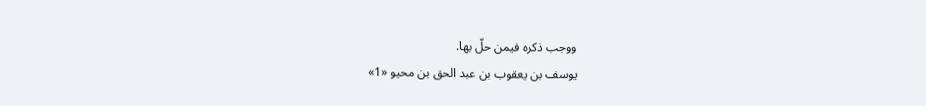ووجب ذكره فيمن حلّ بها.
يوسف بن يعقوب بن عبد الحق بن محيو «1»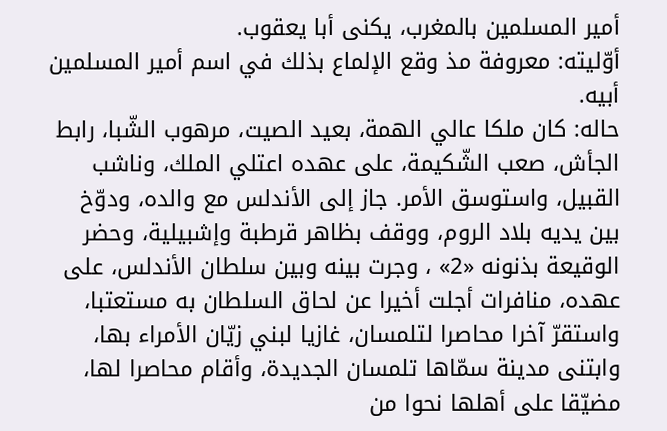أمير المسلمين بالمغرب، يكنى أبا يعقوب.
أوّليته: معروفة مذ وقع الإلماع بذلك في اسم أمير المسلمين أبيه.
حاله: كان ملكا عالي الهمة، بعيد الصيت، مرهوب الشّبا، رابط الجأش، صعب الشّكيمة، على عهده اعتلي الملك، وناشب القبيل، واستوسق الأمر. جاز إلى الأندلس مع والده، ودوّخ بين يديه بلاد الروم، ووقف بظاهر قرطبة وإشبيلية، وحضر الوقيعة بذنونه «2» ، وجرت بينه وبين سلطان الأندلس، على عهده، منافرات أجلت أخيرا عن لحاق السلطان به مستعتبا، واستقرّ آخرا محاصرا لتلمسان، غازيا لبني زيّان الأمراء بها، وابتنى مدينة سمّاها تلمسان الجديدة، وأقام محاصرا لها، مضيّقا على أهلها نحوا من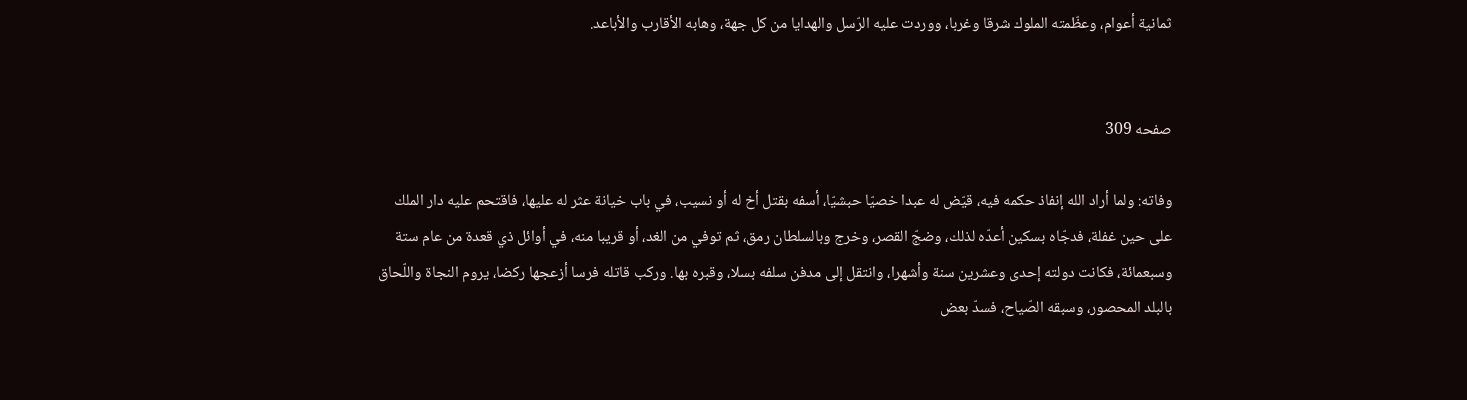ثمانية أعوام، وعظّمته الملوك شرقا وغربا، ووردت عليه الرّسل والهدايا من كل جهة، وهابه الأقارب والأباعد.


صفحه 309

وفاته: ولما أراد الله إنفاذ حكمه فيه، قيّض له عبدا خصيّا حبشيّا، أسفه بقتل أخ له أو نسيب، في باب خيانة عثر له عليها، فاقتحم عليه دار الملك على حين غفلة، فدجّاه بسكين أعدّه لذلك، وضجّ القصر، وخرج وبالسلطان رمق، ثم توفي من الغد، أو قريبا منه، في أوائل ذي قعدة من عام ستة وسبعمائة، فكانت دولته إحدى وعشرين سنة وأشهرا، وانتقل إلى مدفن سلفه بسلا، وقبره بها. وركب قاتله فرسا أزعجها ركضا، يروم النجاة واللّحاق بالبلد المحصور، وسبقه الصّياح، فسدّ بعض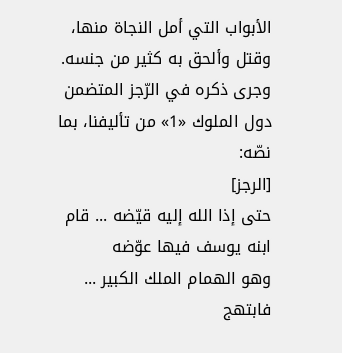الأبواب التي أمل النجاة منها، وقتل وألحق به كثير من جنسه.
وجرى ذكره في الرّجز المتضمن دول الملوك «1» من تأليفنا، بما نصّه:
[الرجز]
حتى إذا الله إليه قيّضه ... قام ابنه يوسف فيها عوّضه
وهو الهمام الملك الكبير ... فابتهج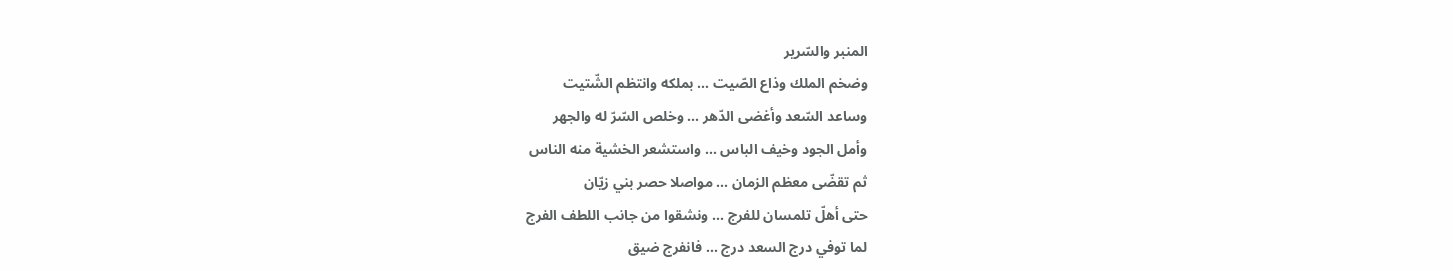المنبر والسّرير
وضخم الملك وذاع الصّيت ... بملكه وانتظم الشّتيت
وساعد السّعد وأغضى الدّهر ... وخلص السّرّ له والجهر
وأمل الجود وخيف الباس ... واستشعر الخشية منه الناس
ثم تقضّى معظم الزمان ... مواصلا حصر بني زيّان
حتى أهلّ تلمسان للفرج ... ونشقوا من جانب اللطف الفرج
لما توفي درج السعد درج ... فانفرج ضيق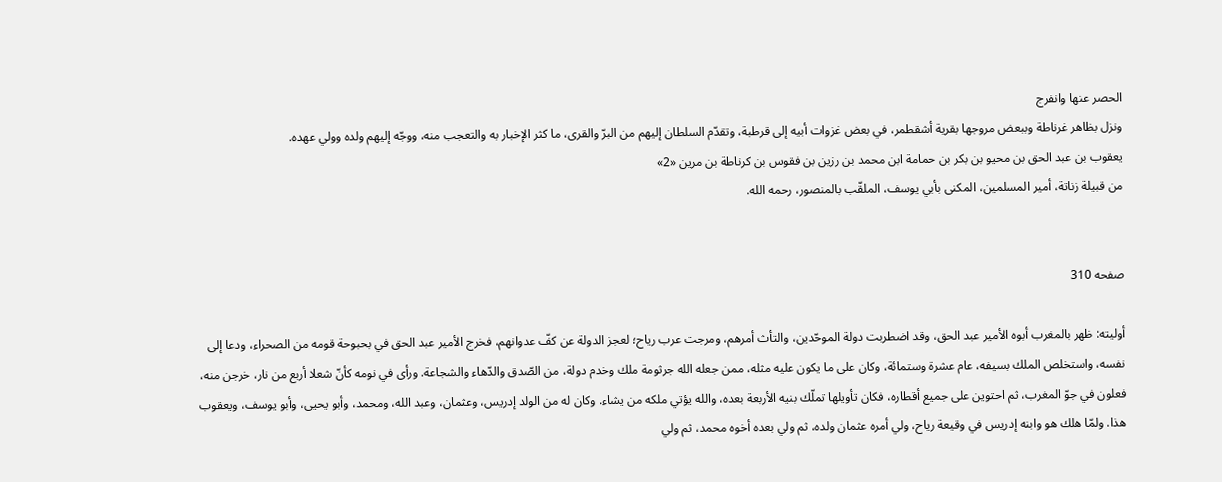الحصر عنها وانفرج
ونزل بظاهر غرناطة وببعض مروجها بقرية أشقطمر، في بعض غزوات أبيه إلى قرطبة، وتقدّم السلطان إليهم من البرّ والقرى، ما كثر الإخبار به والتعجب منه، ووجّه إليهم ولده وولي عهده.
يعقوب بن عبد الحق بن محيو بن بكر بن حمامة ابن محمد بن رزين بن فقوس بن كرناطة بن مرين «2»
من قبيلة زناتة، أمير المسلمين، المكنى بأبي يوسف، الملقّب بالمنصور، رحمه الله.


صفحه 310

أوليته: ظهر بالمغرب أبوه الأمير عبد الحق، وقد اضطربت دولة الموحّدين، والتأث أمرهم، ومرجت عرب رياح؛ لعجز الدولة عن كفّ عدوانهم، فخرج الأمير عبد الحق في بحبوحة قومه من الصحراء، ودعا إلى نفسه، واستخلص الملك بسيفه، عام عشرة وستمائة، وكان على ما يكون عليه مثله، ممن جعله الله جرثومة ملك وخدم دولة، من الصّدق والدّهاء والشجاعة. ورأى في نومه كأنّ شعلا أربع من نار، خرجن منه، فعلون في جوّ المغرب، ثم احتوين على جميع أقطاره، فكان تأويلها تملّك بنيه الأربعة بعده، والله يؤتي ملكه من يشاء. وكان له من الولد إدريس، وعثمان، وعبد الله، ومحمد، وأبو يحيى، وأبو يوسف، ويعقوب هذا. ولمّا هلك هو وابنه إدريس في وقيعة رياح، ولي أمره عثمان ولده، ثم ولي بعده أخوه محمد، ثم ولي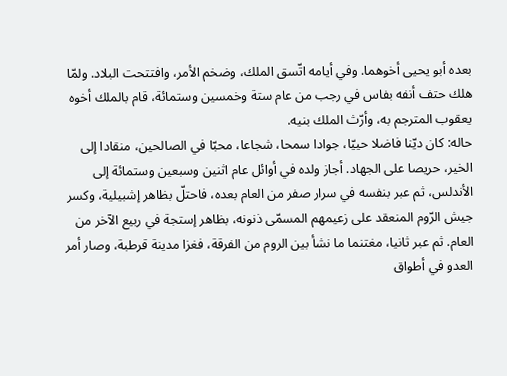بعده أبو يحيى أخوهما. وفي أيامه اتّسق الملك، وضخم الأمر، وافتتحت البلاد. ولمّا هلك حتف أنفه بفاس في رجب من عام ستة وخمسين وستمائة، قام بالملك أخوه يعقوب المترجم به، وأرّث الملك بنيه.
حاله: كان ديّنا فاضلا حييّا، جوادا سمحا، شجاعا، محبّا في الصالحين، منقادا إلى الخير، حريصا على الجهاد. أجاز ولده في أوائل عام اثنين وسبعين وستمائة إلى الأندلس، ثم عبر بنفسه في سرار صفر من العام بعده، فاحتلّ بظاهر إشبيلية، وكسر جيش الرّوم المنعقد على زعيمهم المسمّى ذنونه، بظاهر إستجة في ربيع الآخر من العام. ثم عبر ثانيا، مغتنما ما نشأ بين الروم من الفرقة، فغزا مدينة قرطبة، وصار أمر العدو في أطواق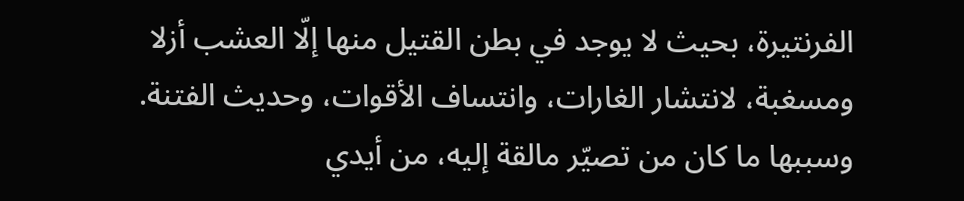الفرنتيرة، بحيث لا يوجد في بطن القتيل منها إلّا العشب أزلا ومسغبة، لانتشار الغارات، وانتساف الأقوات، وحديث الفتنة.
وسببها ما كان من تصيّر مالقة إليه، من أيدي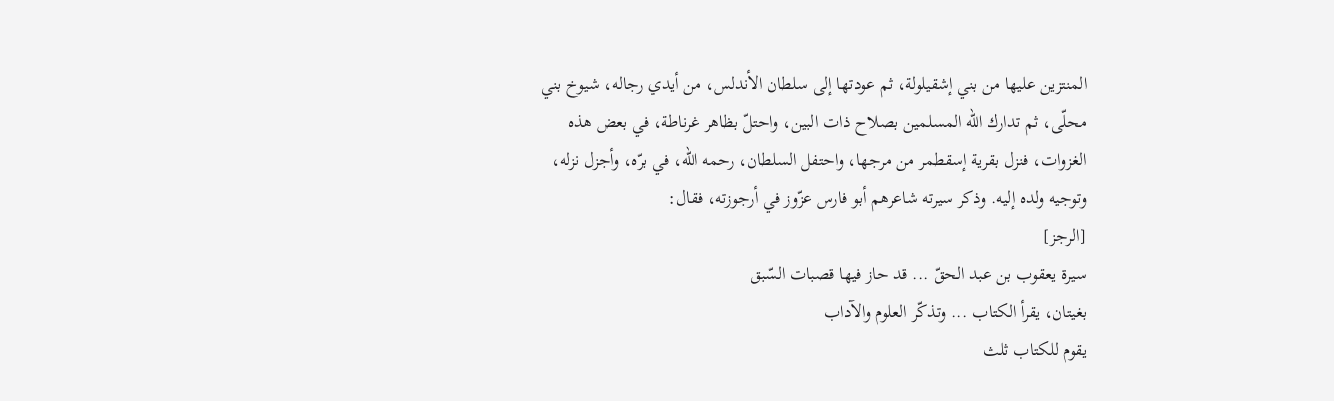المنتزين عليها من بني إشقيلولة، ثم عودتها إلى سلطان الأندلس، من أيدي رجاله، شيوخ بني محلّى، ثم تدارك الله المسلمين بصلاح ذات البين، واحتلّ بظاهر غرناطة، في بعض هذه الغزوات، فنزل بقرية إسقطمر من مرجها، واحتفل السلطان، رحمه الله، في برّه، وأجزل نزله، وتوجيه ولده إليه. وذكر سيرته شاعرهم أبو فارس عزّوز في أرجوزته، فقال:
[الرجز]
سيرة يعقوب بن عبد الحقّ ... قد حاز فيها قصبات السّبق
بغيتان، يقرأ الكتاب ... وتذكّر العلوم والآداب
يقوم للكتاب ثلث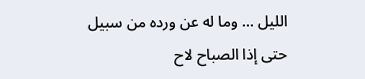الليل ... وما له عن ورده من سبيل
حتى إذا الصباح لاح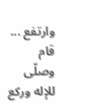وارتفع ... قام وصلّى للإله وركع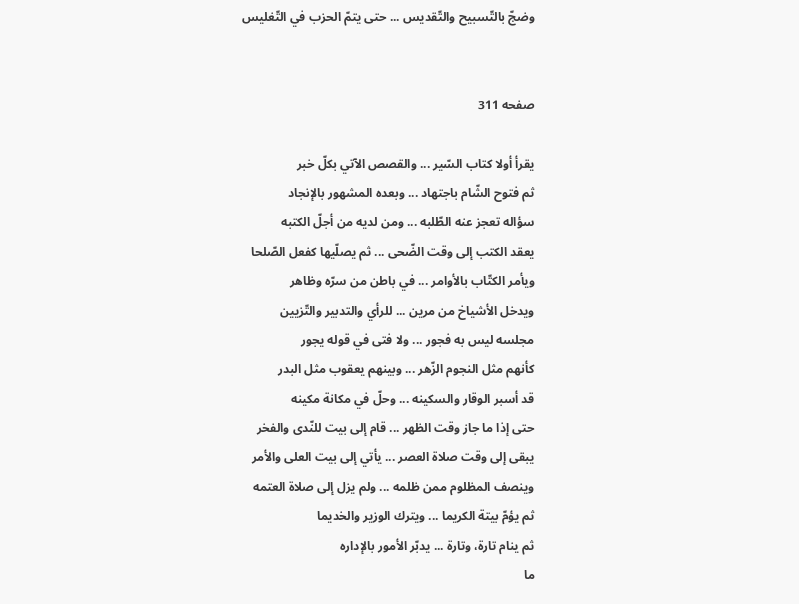وضجّ بالتّسبيح والتّقديس ... حتى يتمّ الحزب في التّغليس


صفحه 311

يقرأ أولا كتاب السّير ... والقصص الآتي بكلّ خبر
ثم فتوح الشّام باجتهاد ... وبعده المشهور بالإنجاد
سؤاله تعجز عنه الطّلبه ... ومن لديه من أجلّ الكتبه
يعقد الكتب إلى وقت الضّحى ... ثم يصلّيها كفعل الصّلحا
ويأمر الكتّاب بالأوامر ... في باطن من سرّه وظاهر
ويدخل الأشياخ من مرين ... للرأي والتدبير والتّزيين
مجلسه ليس به فجور ... ولا فتى في قوله يجور
كأنهم مثل النجوم الزّهر ... وبينهم يعقوب مثل البدر
قد أسبر الوقار والسكينه ... وحلّ في مكانة مكينه
حتى إذا ما جاز وقت الظهر ... قام إلى بيت للنّدى والفخر
يبقى إلى وقت صلاة العصر ... يأتي إلى بيت العلى والأمر
وينصف المظلوم ممن ظلمه ... ولم يزل إلى صلاة العتمه
ثم يؤمّ بيتة الكريما ... ويترك الوزير والخديما
ثم ينام تارة، وتارة ... يدبّر الأمور بالإداره
ما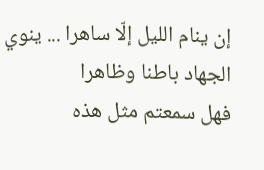إن ينام الليل إلّا ساهرا ... ينوي الجهاد باطنا وظاهرا
فهل سمعتم مثل هذه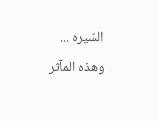السّيره ... وهذه المآثر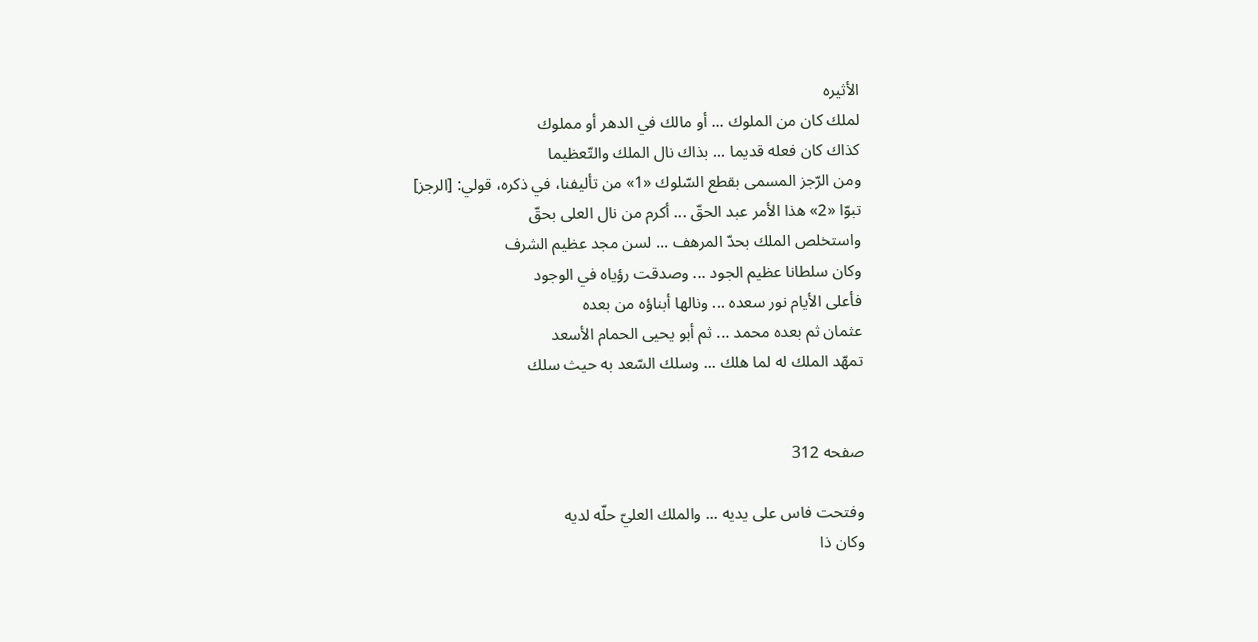الأثيره
لملك كان من الملوك ... أو مالك في الدهر أو مملوك
كذاك كان فعله قديما ... بذاك نال الملك والتّعظيما
ومن الرّجز المسمى بقطع السّلوك «1» من تأليفنا، في ذكره، قولي: [الرجز]
تبوّا «2» هذا الأمر عبد الحقّ ... أكرم من نال العلى بحقّ
واستخلص الملك بحدّ المرهف ... لسن مجد عظيم الشرف
وكان سلطانا عظيم الجود ... وصدقت رؤياه في الوجود
فأعلى الأيام نور سعده ... ونالها أبناؤه من بعده
عثمان ثم بعده محمد ... ثم أبو يحيى الحمام الأسعد
تمهّد الملك له لما هلك ... وسلك السّعد به حيث سلك


صفحه 312

وفتحت فاس على يديه ... والملك العليّ حلّه لديه
وكان ذا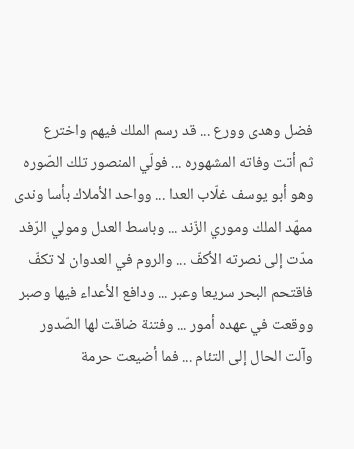فضل وهدى وورع ... قد رسم الملك فيهم واخترع
ثم أتت وفاته المشهوره ... فولّي المنصور تلك الصّوره
وهو أبو يوسف غلّاب العدا ... وواحد الأملاك بأسا وندى
ممهّد الملك وموري الزّند ... وباسط العدل ومولي الرّفد
مدّت إلى نصرته الأكفّ ... والروم في العدوان لا تكفّ
فاقتحم البحر سريعا وعبر ... ودافع الأعداء فيها وصبر
ووقعت في عهده أمور ... وفتنة ضاقت لها الصّدور
وآلت الحال إلى التئام ... فما أضيعت حرمة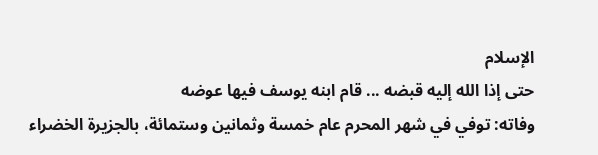الإسلام
حتى إذا الله إليه قبضه ... قام ابنه يوسف فيها عوضه
وفاته: توفي في شهر المحرم عام خمسة وثمانين وستمائة، بالجزيرة الخضراء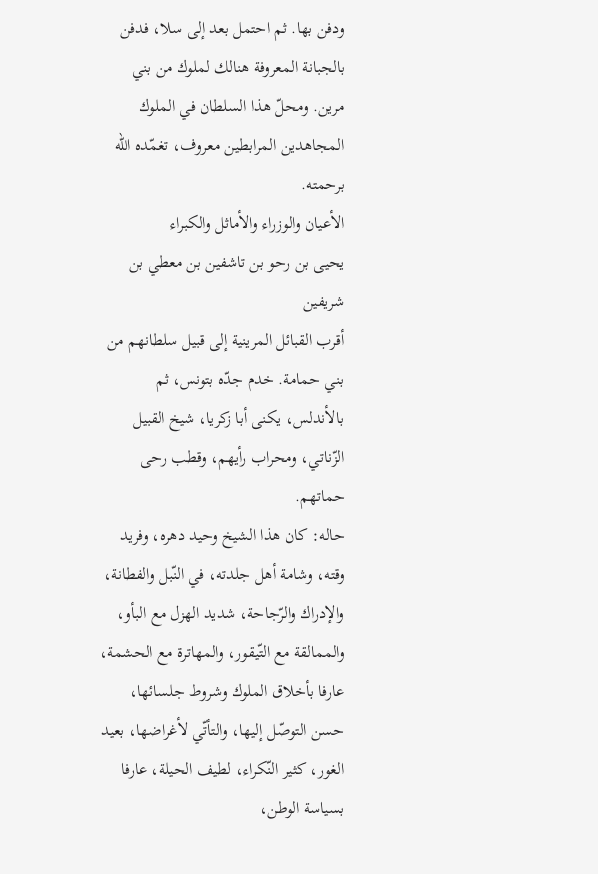ودفن بها. ثم احتمل بعد إلى سلا، فدفن بالجبانة المعروفة هنالك لملوك من بني مرين. ومحلّ هذا السلطان في الملوك المجاهدين المرابطين معروف، تغمّده الله برحمته.
الأعيان والوزراء والأماثل والكبراء
يحيى بن رحو بن تاشفين بن معطي بن شريفين
أقرب القبائل المرينية إلى قبيل سلطانهم من بني حمامة. خدم جدّه بتونس، ثم بالأندلس، يكنى أبا زكريا، شيخ القبيل الزّناتي، ومحراب رأيهم، وقطب رحى حماتهم.
حاله: كان هذا الشيخ وحيد دهره، وفريد وقته، وشامة أهل جلدته، في النّبل والفطانة، والإدراك والرّجاحة، شديد الهزل مع البأو، والممالقة مع التّيقور، والمهاترة مع الحشمة، عارفا بأخلاق الملوك وشروط جلسائها، حسن التوصّل إليها، والتأتّي لأغراضها، بعيد الغور، كثير النّكراء، لطيف الحيلة، عارفا بسياسة الوطن،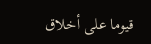قيوما على أخلاق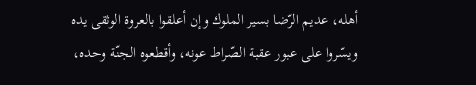أهله، عديم الرّضا بسير الملوك وإن أعلقوا بالعروة الوثقى يده ويسّروا على عبور عقبة الصّراط عونه، وأقطعوه الجنّة وحده،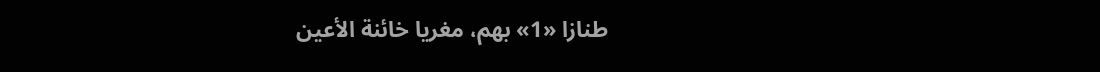طنازا «1» بهم، مغريا خائنة الأعين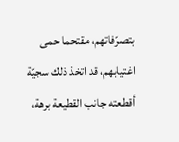بتصرّفاتهم، مقتحما حمى اغتيابهم، قد اتخذ ذلك سجيّة أقطعته جانب القطيعة برهة،